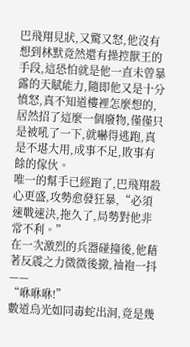巴飛翔見狀,又驚又怒,他沒有想到林默竟然還有操控獸王的手段,這恐怕就是他一直未曾暴露的天賦能力,隨即他又是十分憤怒,真不知道樓裡怎麼想的,居然招了這麼一個廢物,僅僅只是被吼了一下,就嚇得逃跑,真是不堪大用,成事不足,敗事有餘的傢伙。
唯一的幫手已經跑了,巴飛翔殺心更盛,攻勢愈發狂暴,“必須速戰速決,拖久了,局勢對他非常不利。”
在一次激烈的兵器碰撞後,他藉著反震之力微微後撤,袖袍一抖——
“咻咻咻!”
數道烏光如同毒蛇出洞,竟是幾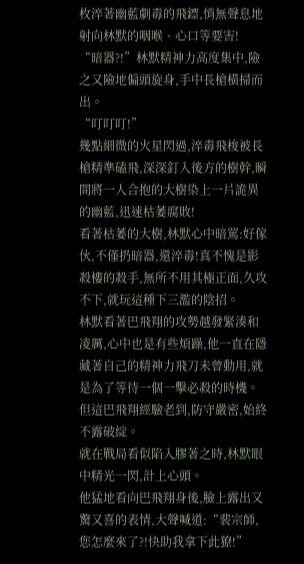枚淬著幽藍劇毒的飛鏢,悄無聲息地射向林默的咽喉、心口等要害!
“暗器?!”林默精神力高度集中,險之又險地偏頭旋身,手中長槍橫掃而出。
“叮叮叮!”
幾點細微的火星閃過,淬毒飛梭被長槍精準磕飛,深深釘入後方的樹幹,瞬間將一人合抱的大樹染上一片詭異的幽藍,迅速枯萎腐敗!
看著枯萎的大樹,林默心中暗罵:好傢伙,不僅扔暗器,還淬毒!真不愧是影殺樓的殺手,無所不用其極正面,久攻不下,就玩這種下三濫的陰招。
林默看著巴飛翔的攻勢越發緊湊和凌厲,心中也是有些煩躁,他一直在隱藏著自己的精神力飛刀未曾動用,就是為了等待一個一擊必殺的時機。
但這巴飛翔經驗老到,防守嚴密,始終不露破綻。
就在戰局看似陷入膠著之時,林默眼中精光一閃,計上心頭。
他猛地看向巴飛翔身後,臉上露出又驚又喜的表情,大聲喊道:“裴宗師,您怎麼來了?!快助我拿下此獠!”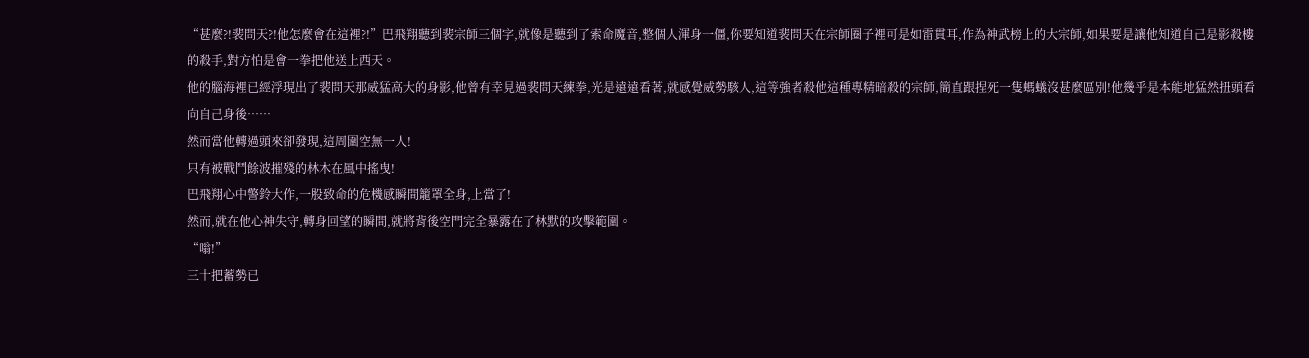“甚麼?!裴問天?!他怎麼會在這裡?!”巴飛翔聽到裴宗師三個字,就像是聽到了索命魔音,整個人渾身一僵,你要知道裴問天在宗師圈子裡可是如雷貫耳,作為神武榜上的大宗師,如果要是讓他知道自己是影殺樓的殺手,對方怕是會一拳把他送上西天。
他的腦海裡已經浮現出了裴問天那威猛高大的身影,他曾有幸見過裴問天練拳,光是遠遠看著,就感覺威勢駭人,這等強者殺他這種專精暗殺的宗師,簡直跟捏死一隻螞蟻沒甚麼區別!他幾乎是本能地猛然扭頭看向自己身後……
然而當他轉過頭來卻發現,這周圍空無一人!
只有被戰鬥餘波摧殘的林木在風中搖曳!
巴飛翔心中警鈴大作,一股致命的危機感瞬間籠罩全身,上當了!
然而,就在他心神失守,轉身回望的瞬間,就將背後空門完全暴露在了林默的攻擊範圍。
“嗡!”
三十把蓄勢已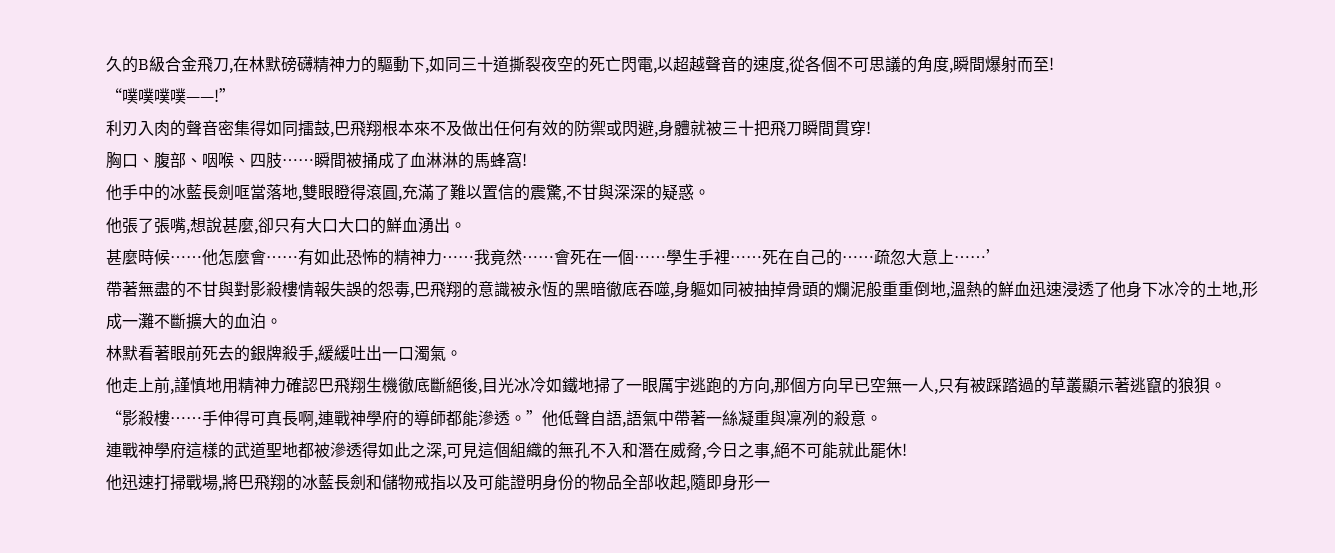久的B級合金飛刀,在林默磅礴精神力的驅動下,如同三十道撕裂夜空的死亡閃電,以超越聲音的速度,從各個不可思議的角度,瞬間爆射而至!
“噗噗噗噗——!”
利刃入肉的聲音密集得如同擂鼓,巴飛翔根本來不及做出任何有效的防禦或閃避,身體就被三十把飛刀瞬間貫穿!
胸口、腹部、咽喉、四肢……瞬間被捅成了血淋淋的馬蜂窩!
他手中的冰藍長劍哐當落地,雙眼瞪得滾圓,充滿了難以置信的震驚,不甘與深深的疑惑。
他張了張嘴,想說甚麼,卻只有大口大口的鮮血湧出。
甚麼時候……他怎麼會……有如此恐怖的精神力……我竟然……會死在一個……學生手裡……死在自己的……疏忽大意上……’
帶著無盡的不甘與對影殺樓情報失誤的怨毒,巴飛翔的意識被永恆的黑暗徹底吞噬,身軀如同被抽掉骨頭的爛泥般重重倒地,溫熱的鮮血迅速浸透了他身下冰冷的土地,形成一灘不斷擴大的血泊。
林默看著眼前死去的銀牌殺手,緩緩吐出一口濁氣。
他走上前,謹慎地用精神力確認巴飛翔生機徹底斷絕後,目光冰冷如鐵地掃了一眼厲宇逃跑的方向,那個方向早已空無一人,只有被踩踏過的草叢顯示著逃竄的狼狽。
“影殺樓……手伸得可真長啊,連戰神學府的導師都能滲透。”他低聲自語,語氣中帶著一絲凝重與凜冽的殺意。
連戰神學府這樣的武道聖地都被滲透得如此之深,可見這個組織的無孔不入和潛在威脅,今日之事,絕不可能就此罷休!
他迅速打掃戰場,將巴飛翔的冰藍長劍和儲物戒指以及可能證明身份的物品全部收起,隨即身形一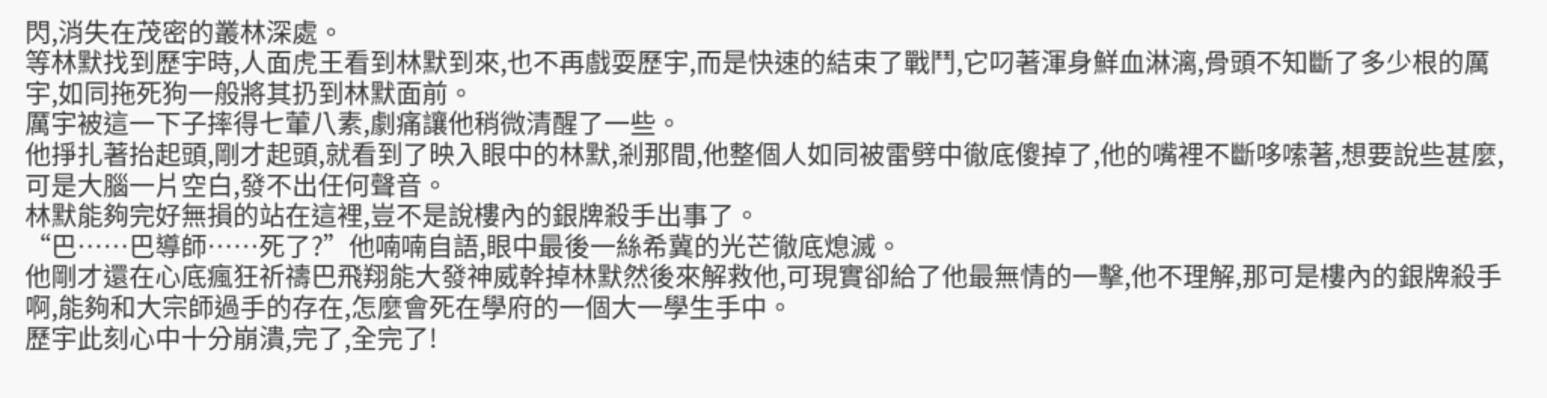閃,消失在茂密的叢林深處。
等林默找到歷宇時,人面虎王看到林默到來,也不再戲耍歷宇,而是快速的結束了戰鬥,它叼著渾身鮮血淋漓,骨頭不知斷了多少根的厲宇,如同拖死狗一般將其扔到林默面前。
厲宇被這一下子摔得七葷八素,劇痛讓他稍微清醒了一些。
他掙扎著抬起頭,剛才起頭,就看到了映入眼中的林默,剎那間,他整個人如同被雷劈中徹底傻掉了,他的嘴裡不斷哆嗦著,想要說些甚麼,可是大腦一片空白,發不出任何聲音。
林默能夠完好無損的站在這裡,豈不是說樓內的銀牌殺手出事了。
“巴……巴導師……死了?”他喃喃自語,眼中最後一絲希冀的光芒徹底熄滅。
他剛才還在心底瘋狂祈禱巴飛翔能大發神威幹掉林默然後來解救他,可現實卻給了他最無情的一擊,他不理解,那可是樓內的銀牌殺手啊,能夠和大宗師過手的存在,怎麼會死在學府的一個大一學生手中。
歷宇此刻心中十分崩潰,完了,全完了!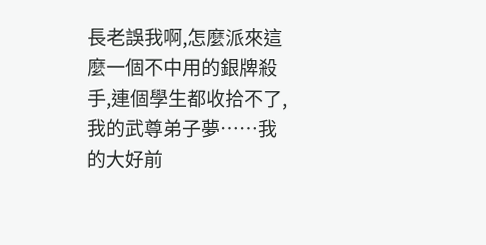長老誤我啊,怎麼派來這麼一個不中用的銀牌殺手,連個學生都收拾不了,我的武尊弟子夢……我的大好前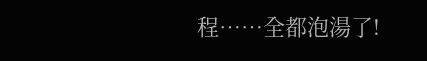程……全都泡湯了!